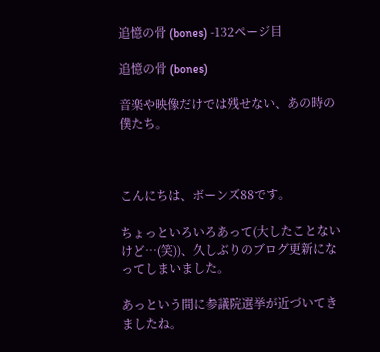追憶の骨 (bones) -132ページ目

追憶の骨 (bones)

音楽や映像だけでは残せない、あの時の僕たち。



こんにちは、ボーンズ88です。

ちょっといろいろあって(大したことないけど…(笑))、久しぶりのブログ更新になってしまいました。

あっという間に参議院選挙が近づいてきましたね。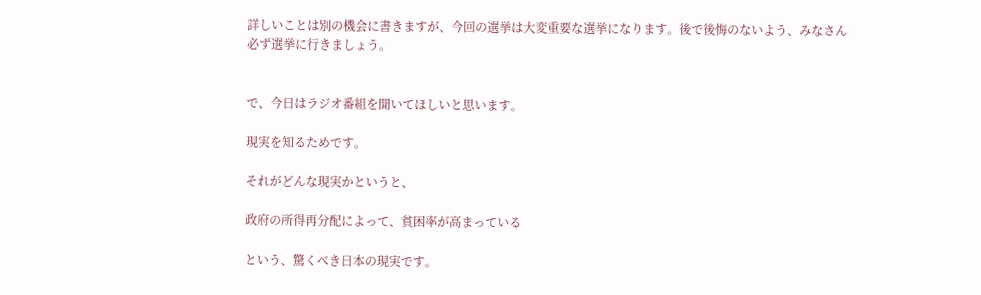詳しいことは別の機会に書きますが、今回の選挙は大変重要な選挙になります。後で後悔のないよう、みなさん必ず選挙に行きましょう。


で、今日はラジオ番組を聞いてほしいと思います。

現実を知るためです。

それがどんな現実かというと、

政府の所得再分配によって、貧困率が高まっている

という、驚くべき日本の現実です。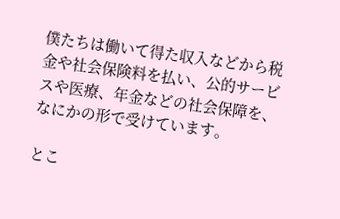僕たちは働いて得た収入などから税金や社会保険料を払い、公的サービスや医療、年金などの社会保障を、なにかの形で受けています。

とこ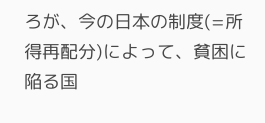ろが、今の日本の制度(=所得再配分)によって、貧困に陥る国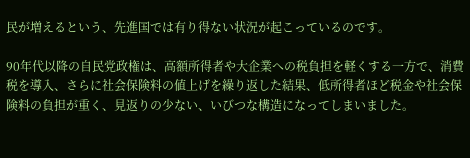民が増えるという、先進国では有り得ない状況が起こっているのです。

90年代以降の自民党政権は、高額所得者や大企業への税負担を軽くする一方で、消費税を導入、さらに社会保険料の値上げを繰り返した結果、低所得者ほど税金や社会保険料の負担が重く、見返りの少ない、いびつな構造になってしまいました。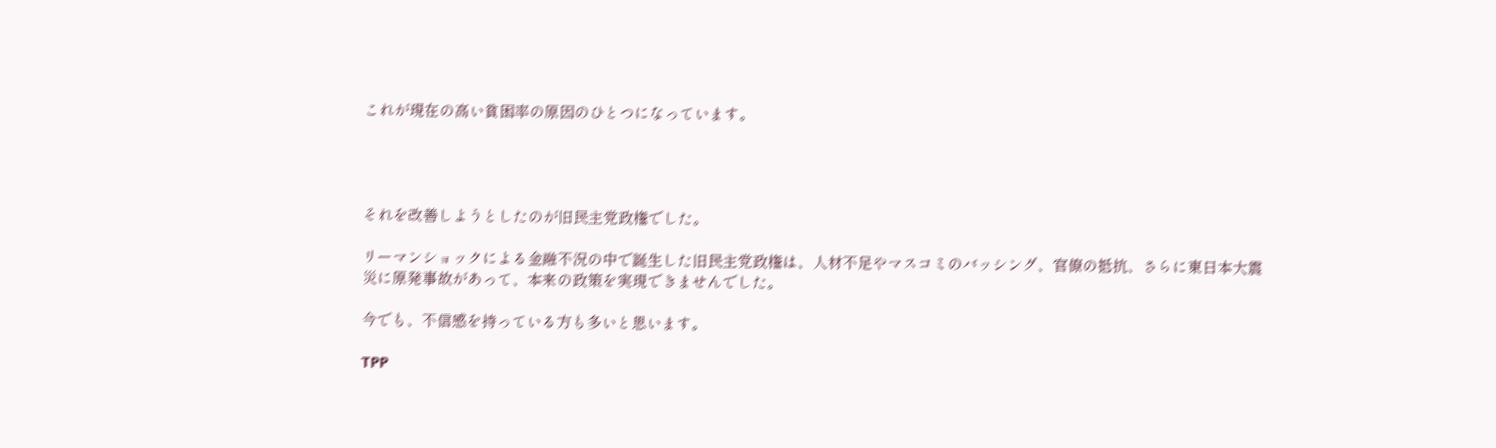これが現在の高い貧困率の原因のひとつになっています。




それを改善しようとしたのが旧民主党政権でした。

リーマンショックによる金融不況の中で誕生した旧民主党政権は、人材不足やマスコミのバッシング、官僚の抵抗、さらに東日本大震災に原発事故があって、本来の政策を実現できませんでした。

今でも、不信感を持っている方も多いと思います。

TPP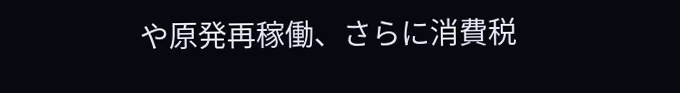や原発再稼働、さらに消費税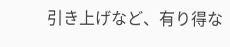引き上げなど、有り得な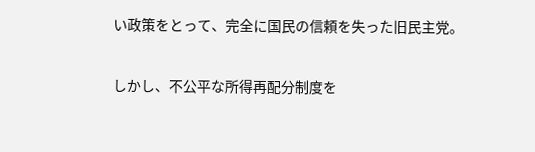い政策をとって、完全に国民の信頼を失った旧民主党。

しかし、不公平な所得再配分制度を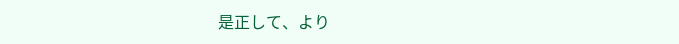是正して、より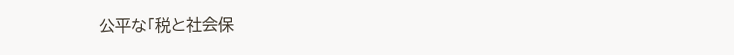公平な「税と社会保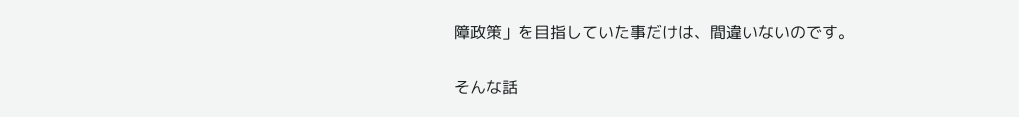障政策」を目指していた事だけは、間違いないのです。

そんな話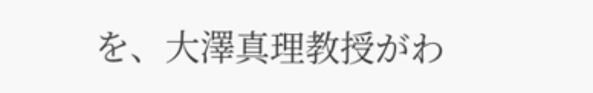を、大澤真理教授がわ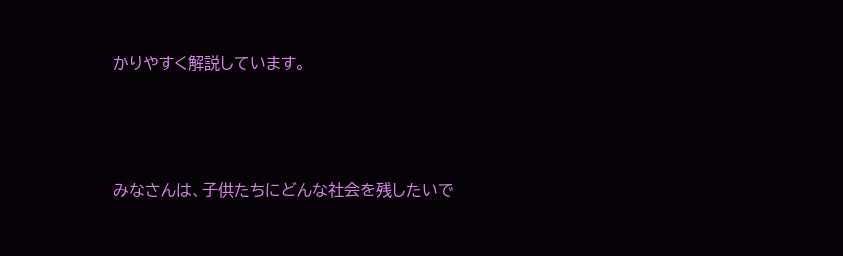かりやすく解説しています。





みなさんは、子供たちにどんな社会を残したいで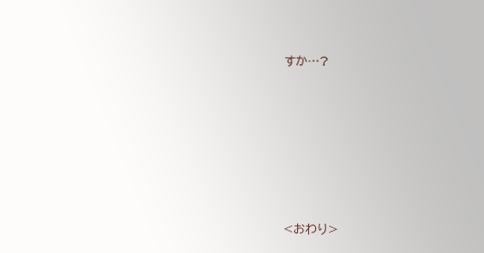すか…?






<おわり>